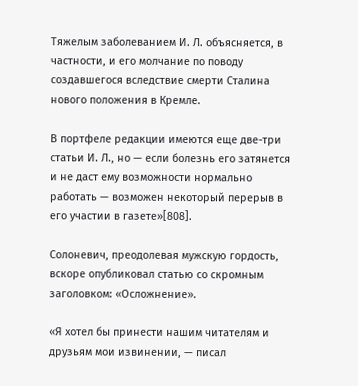Тяжелым заболеванием И. Л. объясняется, в частности, и его молчание по поводу создавшегося вследствие смерти Сталина нового положения в Кремле.

В портфеле редакции имеются еще две-три статьи И. Л., но — если болезнь его затянется и не даст ему возможности нормально работать — возможен некоторый перерыв в его участии в газете»[808].

Солоневич, преодолевая мужскую гордость, вскоре опубликовал статью со скромным заголовком: «Осложнение».

«Я хотел бы принести нашим читателям и друзьям мои извинении, — писал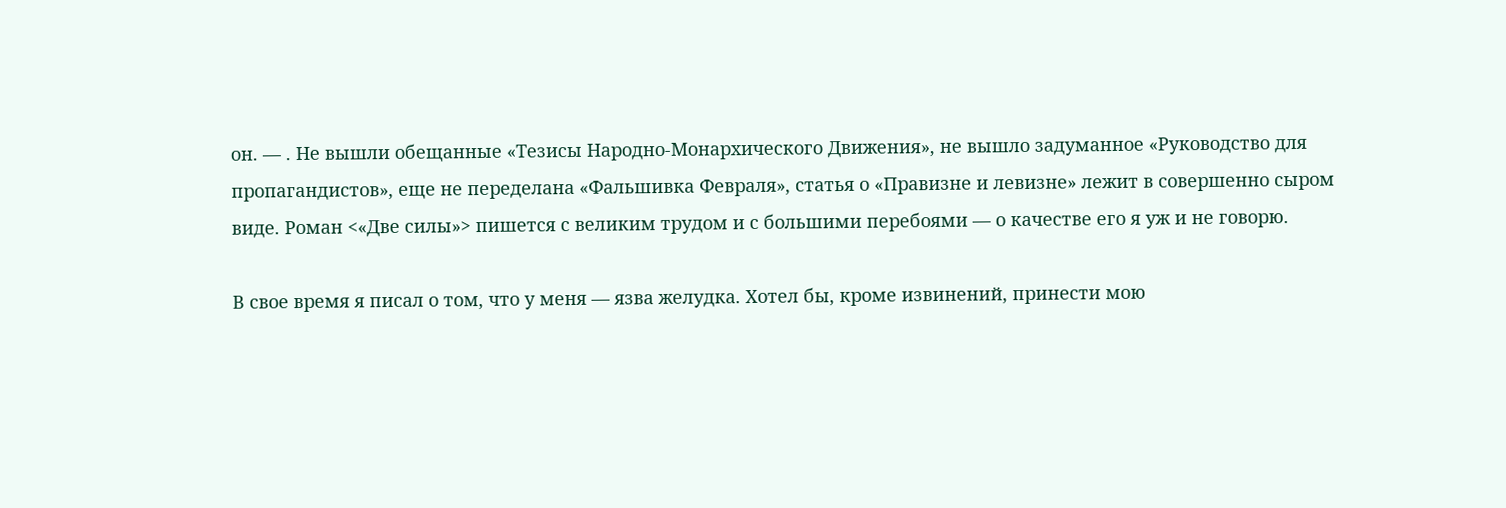он. — . Не вышли обещанные «Тезисы Народно-Монархического Движения», не вышло задуманное «Руководство для пропагандистов», еще не переделана «Фальшивка Февраля», статья о «Правизне и левизне» лежит в совершенно сыром виде. Роман <«Две силы»> пишется с великим трудом и с большими перебоями — о качестве его я уж и не говорю.

В свое время я писал о том, что у меня — язва желудка. Хотел бы, кроме извинений, принести мою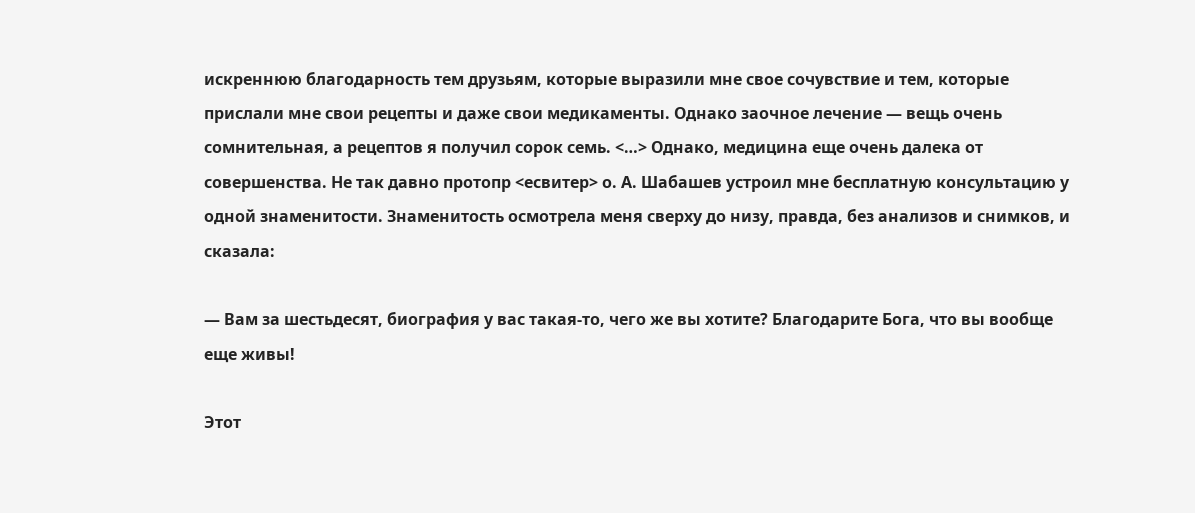искреннюю благодарность тем друзьям, которые выразили мне свое сочувствие и тем, которые прислали мне свои рецепты и даже свои медикаменты. Однако заочное лечение — вещь очень сомнительная, а рецептов я получил сорок семь. <…> Однако, медицина еще очень далека от совершенства. Не так давно протопр <есвитер> о. А. Шабашев устроил мне бесплатную консультацию у одной знаменитости. Знаменитость осмотрела меня сверху до низу, правда, без анализов и снимков, и сказала:

— Вам за шестьдесят, биография у вас такая-то, чего же вы хотите? Благодарите Бога, что вы вообще еще живы!

Этот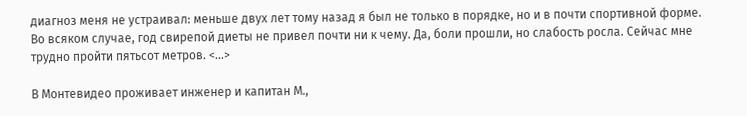диагноз меня не устраивал: меньше двух лет тому назад я был не только в порядке, но и в почти спортивной форме. Во всяком случае, год свирепой диеты не привел почти ни к чему. Да, боли прошли, но слабость росла. Сейчас мне трудно пройти пятьсот метров. <…>

В Монтевидео проживает инженер и капитан М.,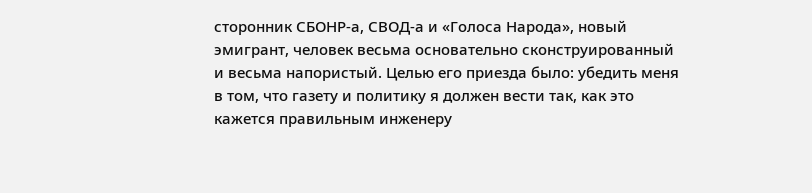сторонник СБОНР-а, СВОД-а и «Голоса Народа», новый эмигрант, человек весьма основательно сконструированный и весьма напористый. Целью его приезда было: убедить меня в том, что газету и политику я должен вести так, как это кажется правильным инженеру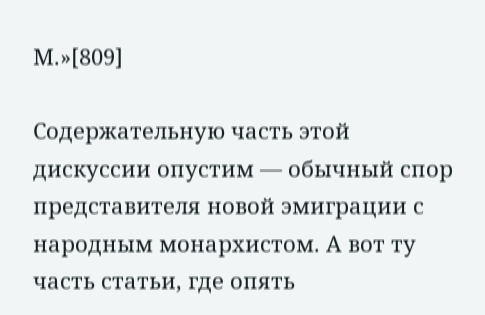М.»[809]

Содержательную часть этой дискуссии опустим — обычный спор представителя новой эмиграции с народным монархистом. А вот ту часть статьи, где опять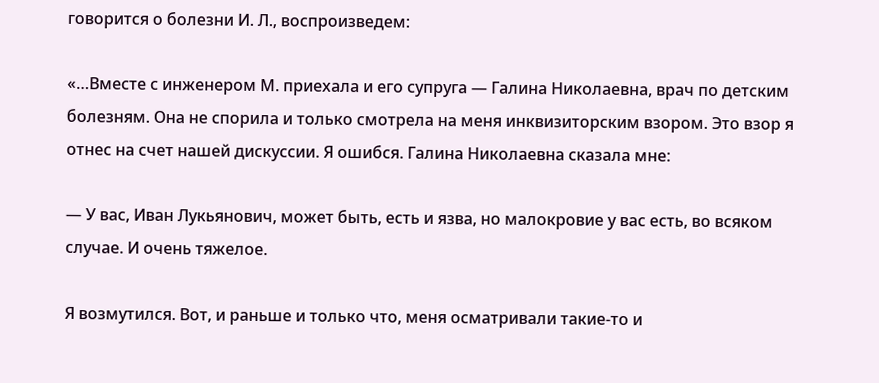говорится о болезни И. Л., воспроизведем:

«…Вместе с инженером М. приехала и его супруга — Галина Николаевна, врач по детским болезням. Она не спорила и только смотрела на меня инквизиторским взором. Это взор я отнес на счет нашей дискуссии. Я ошибся. Галина Николаевна сказала мне:

— У вас, Иван Лукьянович, может быть, есть и язва, но малокровие у вас есть, во всяком случае. И очень тяжелое.

Я возмутился. Вот, и раньше и только что, меня осматривали такие-то и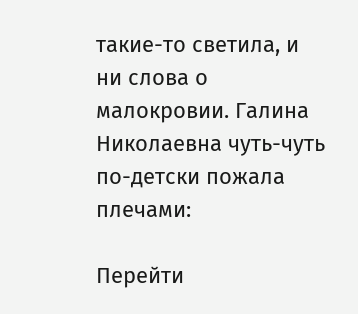такие-то светила, и ни слова о малокровии. Галина Николаевна чуть-чуть по-детски пожала плечами:

Перейти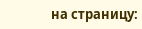на страницу: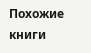Похожие книги